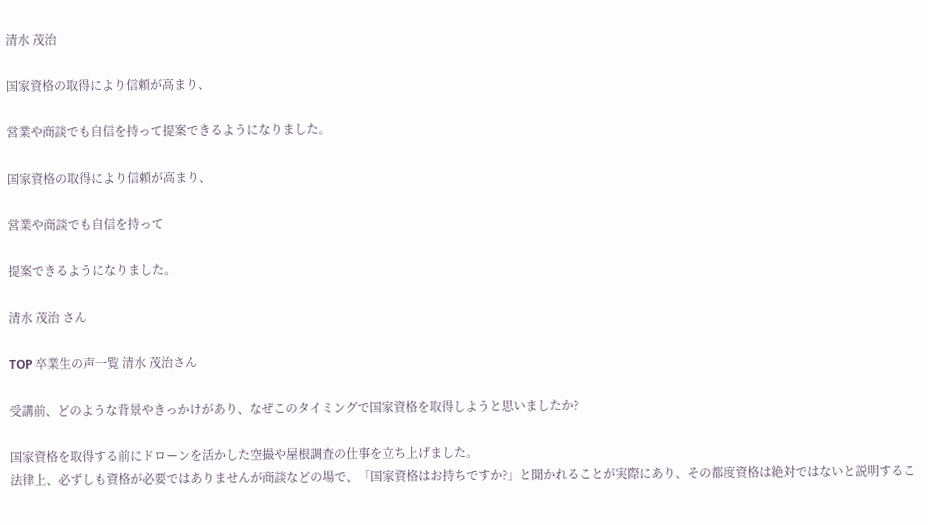清水 茂治

国家資格の取得により信頼が高まり、

営業や商談でも自信を持って提案できるようになりました。

国家資格の取得により信頼が高まり、

営業や商談でも自信を持って

提案できるようになりました。

清水 茂治 さん

TOP 卒業生の声一覧 清水 茂治さん

受講前、どのような背景やきっかけがあり、なぜこのタイミングで国家資格を取得しようと思いましたか?

国家資格を取得する前にドローンを活かした空撮や屋根調査の仕事を立ち上げました。
法律上、必ずしも資格が必要ではありませんが商談などの場で、「国家資格はお持ちですか?」と聞かれることが実際にあり、その都度資格は絶対ではないと説明するこ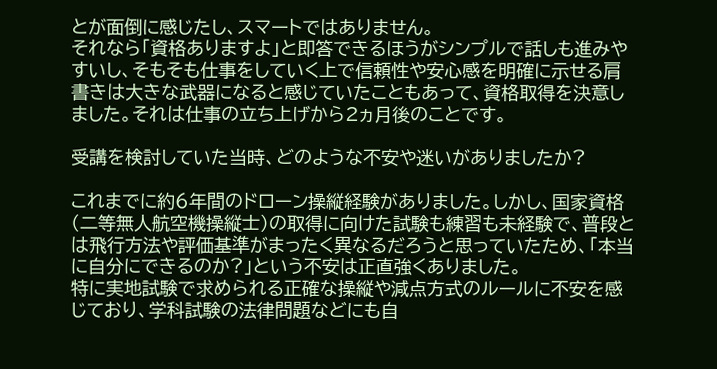とが面倒に感じたし、スマートではありません。
それなら「資格ありますよ」と即答できるほうがシンプルで話しも進みやすいし、そもそも仕事をしていく上で信頼性や安心感を明確に示せる肩書きは大きな武器になると感じていたこともあって、資格取得を決意しました。それは仕事の立ち上げから2ヵ月後のことです。

受講を検討していた当時、どのような不安や迷いがありましたか?

これまでに約6年間のドローン操縦経験がありました。しかし、国家資格(二等無人航空機操縦士)の取得に向けた試験も練習も未経験で、普段とは飛行方法や評価基準がまったく異なるだろうと思っていたため、「本当に自分にできるのか?」という不安は正直強くありました。
特に実地試験で求められる正確な操縦や減点方式のルールに不安を感じており、学科試験の法律問題などにも自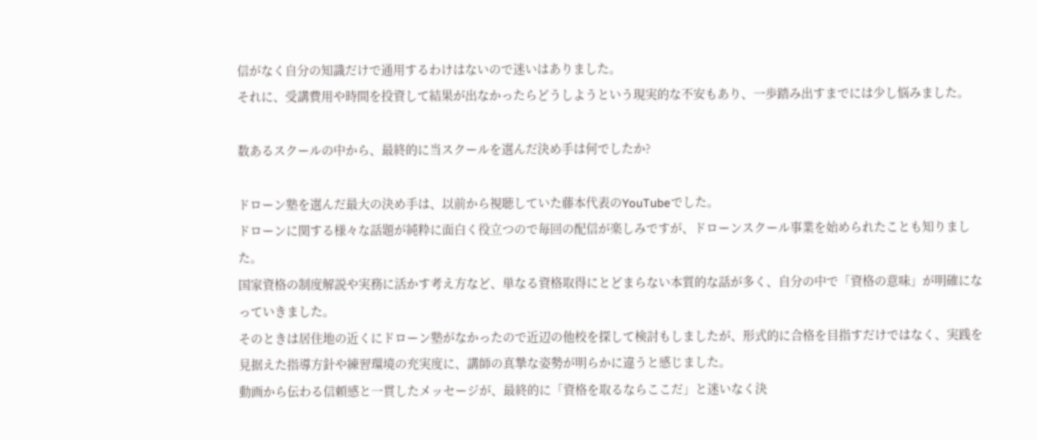信がなく自分の知識だけで通用するわけはないので迷いはありました。
それに、受講費用や時間を投資して結果が出なかったらどうしようという現実的な不安もあり、一歩踏み出すまでには少し悩みました。

数あるスクールの中から、最終的に当スクールを選んだ決め手は何でしたか?

ドローン塾を選んだ最大の決め手は、以前から視聴していた藤本代表のYouTubeでした。
ドローンに関する様々な話題が純粋に面白く役立つので毎回の配信が楽しみですが、ドローンスクール事業を始められたことも知りました。
国家資格の制度解説や実務に活かす考え方など、単なる資格取得にとどまらない本質的な話が多く、自分の中で「資格の意味」が明確になっていきました。
そのときは居住地の近くにドローン塾がなかったので近辺の他校を探して検討もしましたが、形式的に合格を目指すだけではなく、実践を見据えた指導方針や練習環境の充実度に、講師の真摯な姿勢が明らかに違うと感じました。
動画から伝わる信頼感と一貫したメッセージが、最終的に「資格を取るならここだ」と迷いなく決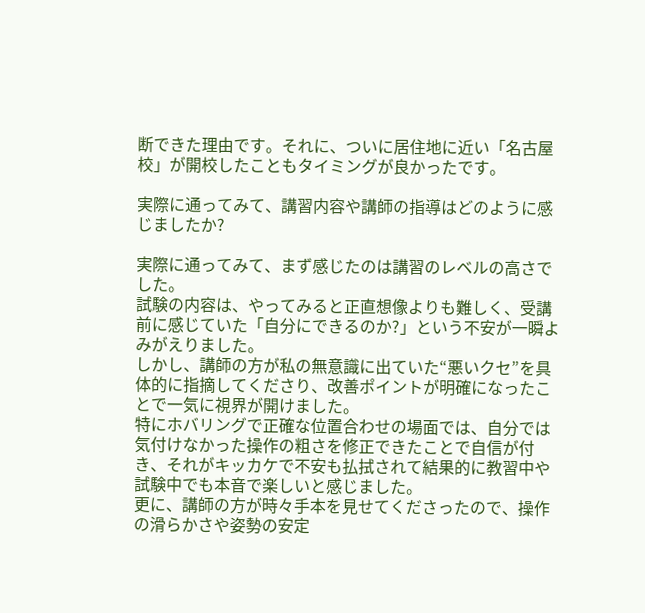断できた理由です。それに、ついに居住地に近い「名古屋校」が開校したこともタイミングが良かったです。

実際に通ってみて、講習内容や講師の指導はどのように感じましたか?

実際に通ってみて、まず感じたのは講習のレベルの高さでした。
試験の内容は、やってみると正直想像よりも難しく、受講前に感じていた「自分にできるのか?」という不安が一瞬よみがえりました。
しかし、講師の方が私の無意識に出ていた“悪いクセ”を具体的に指摘してくださり、改善ポイントが明確になったことで一気に視界が開けました。
特にホバリングで正確な位置合わせの場面では、自分では気付けなかった操作の粗さを修正できたことで自信が付き、それがキッカケで不安も払拭されて結果的に教習中や試験中でも本音で楽しいと感じました。
更に、講師の方が時々手本を見せてくださったので、操作の滑らかさや姿勢の安定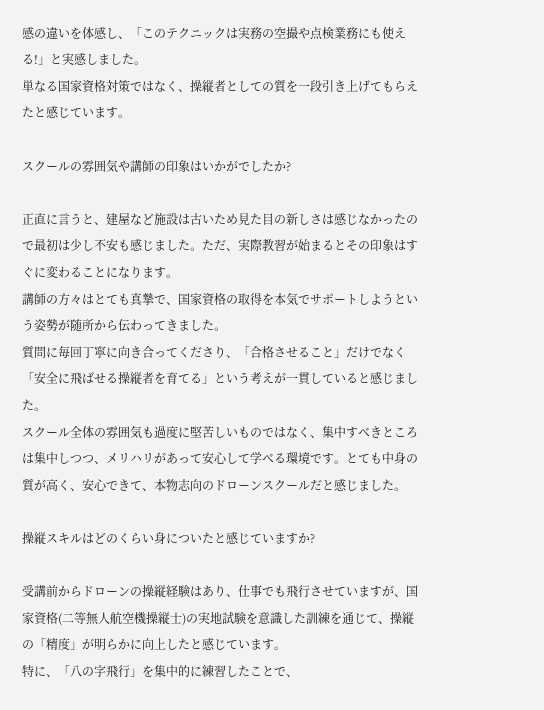感の違いを体感し、「このテクニックは実務の空撮や点検業務にも使える!」と実感しました。
単なる国家資格対策ではなく、操縦者としての質を一段引き上げてもらえたと感じています。

スクールの雰囲気や講師の印象はいかがでしたか?

正直に言うと、建屋など施設は古いため見た目の新しさは感じなかったので最初は少し不安も感じました。ただ、実際教習が始まるとその印象はすぐに変わることになります。
講師の方々はとても真摯で、国家資格の取得を本気でサポートしようという姿勢が随所から伝わってきました。
質問に毎回丁寧に向き合ってくださり、「合格させること」だけでなく「安全に飛ばせる操縦者を育てる」という考えが一貫していると感じました。
スクール全体の雰囲気も過度に堅苦しいものではなく、集中すべきところは集中しつつ、メリハリがあって安心して学べる環境です。とても中身の質が高く、安心できて、本物志向のドローンスクールだと感じました。

操縦スキルはどのくらい身についたと感じていますか?

受講前からドローンの操縦経験はあり、仕事でも飛行させていますが、国家資格(二等無人航空機操縦士)の実地試験を意識した訓練を通じて、操縦の「精度」が明らかに向上したと感じています。
特に、「八の字飛行」を集中的に練習したことで、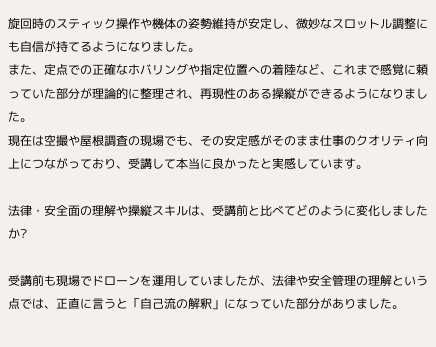旋回時のスティック操作や機体の姿勢維持が安定し、微妙なスロットル調整にも自信が持てるようになりました。
また、定点での正確なホバリングや指定位置への着陸など、これまで感覚に頼っていた部分が理論的に整理され、再現性のある操縦ができるようになりました。
現在は空撮や屋根調査の現場でも、その安定感がそのまま仕事のクオリティ向上につながっており、受講して本当に良かったと実感しています。

法律・安全面の理解や操縦スキルは、受講前と比べてどのように変化しましたか?

受講前も現場でドローンを運用していましたが、法律や安全管理の理解という点では、正直に言うと「自己流の解釈」になっていた部分がありました。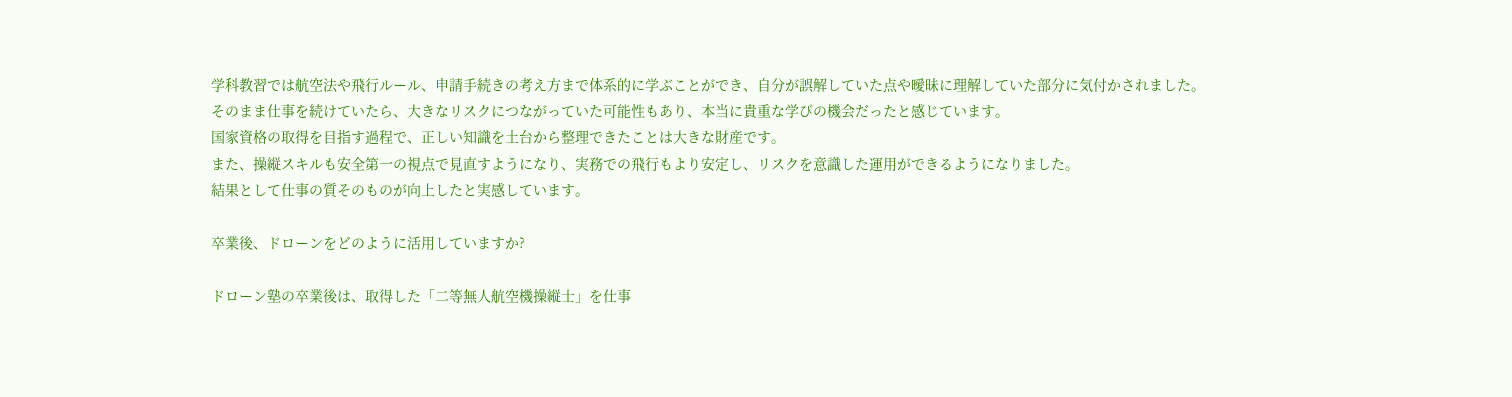学科教習では航空法や飛行ルール、申請手続きの考え方まで体系的に学ぶことができ、自分が誤解していた点や曖昧に理解していた部分に気付かされました。
そのまま仕事を続けていたら、大きなリスクにつながっていた可能性もあり、本当に貴重な学びの機会だったと感じています。
国家資格の取得を目指す過程で、正しい知識を土台から整理できたことは大きな財産です。
また、操縦スキルも安全第一の視点で見直すようになり、実務での飛行もより安定し、リスクを意識した運用ができるようになりました。
結果として仕事の質そのものが向上したと実感しています。

卒業後、ドローンをどのように活用していますか?

ドローン塾の卒業後は、取得した「二等無人航空機操縦士」を仕事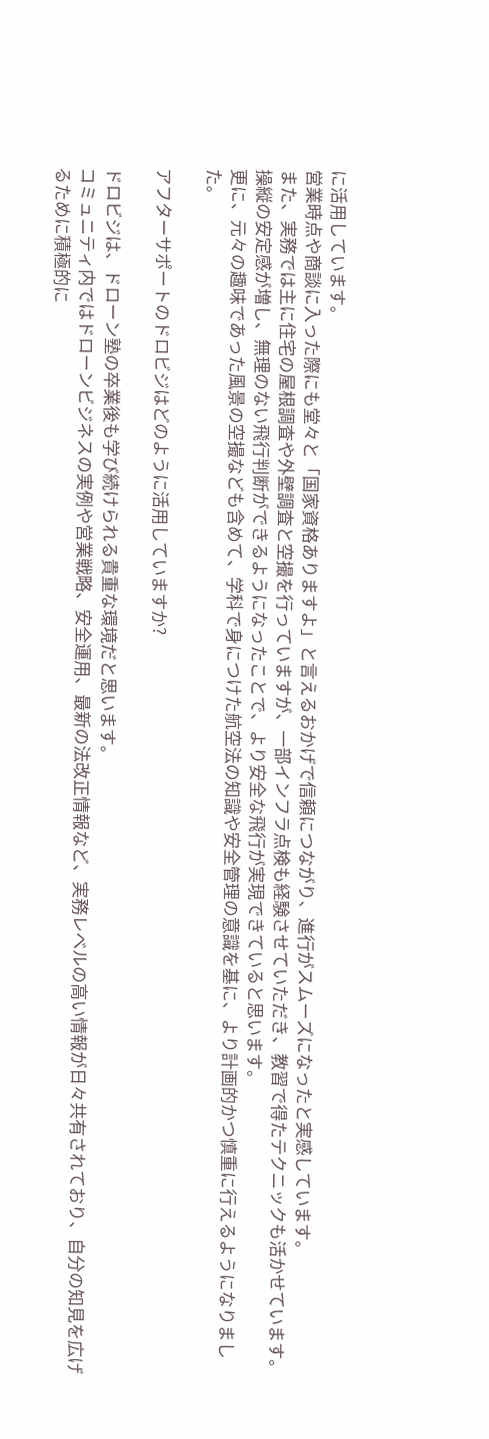に活用しています。
営業時点や商談に入った際にも堂々と「国家資格ありますよ」と言えるおかげで信頼につながり、進行がスムーズになったと実感しています。
また、実務では主に住宅の屋根調査や外壁調査と空撮を行っていますが、一部インフラ点検も経験させていただき、教習で得たテクニックも活かせています。
操縦の安定感が増し、無理のない飛行判断ができるようになったことで、より安全な飛行が実現できていると思います。
更に、元々の趣味であった風景の空撮なども含めて、学科で身につけた航空法の知識や安全管理の意識を基に、より計画的かつ慎重に行えるようになりました。

アフターサポートのドロビジはどのように活用していますか?

ドロビジは、ドローン塾の卒業後も学び続けられる貴重な環境だと思います。
コミュニティ内ではドローンビジネスの実例や営業戦略、安全運用、最新の法改正情報など、実務レベルの高い情報が日々共有されており、自分の知見を広げるために積極的に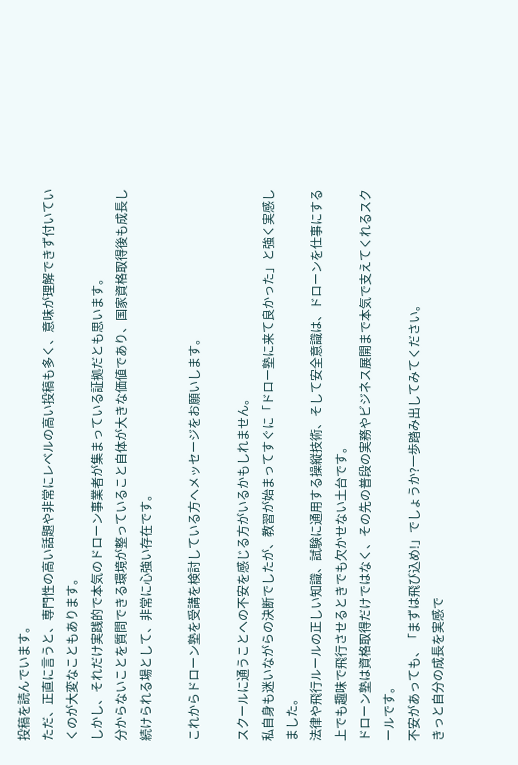投稿を読んでいます。
ただ、正直に言うと、専門性の高い話題や非常にレベルの高い投稿も多く、意味が理解できず付いていくのが大変なこともあります。
しかし、それだけ実践的で本気のドローン事業者が集まっている証拠だとも思います。
分からないことを質問できる環境が整っていること自体が大きな価値であり、国家資格取得後も成長し続けられる場として、非常に心強い存在です。

これからドローン塾を受講を検討している方へメッセージをお願いします。

スクールに通うことへの不安を感じる方がいるかもしれません。
私自身も迷いながらの決断でしたが、教習が始まってすぐに「ドロー塾に来て良かった」と強く実感しました。
法律や飛行ルールの正しい知識、試験に通用する操縦技術、そして安全意識は、ドローンを仕事にする上でも趣味で飛行させるときでも欠かせない土台です。
ドローン塾は資格取得だけではなく、その先の普段の実務やビジネス展開まで本気で支えてくれるスクールです。
不安があっても、「まずは飛び込め!」でしょうか?一歩踏み出してみてください。
きっと自分の成長を実感で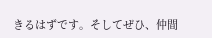きるはずです。そしてぜひ、仲間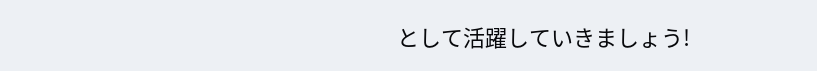として活躍していきましょう!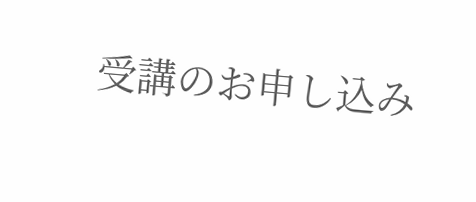受講のお申し込み